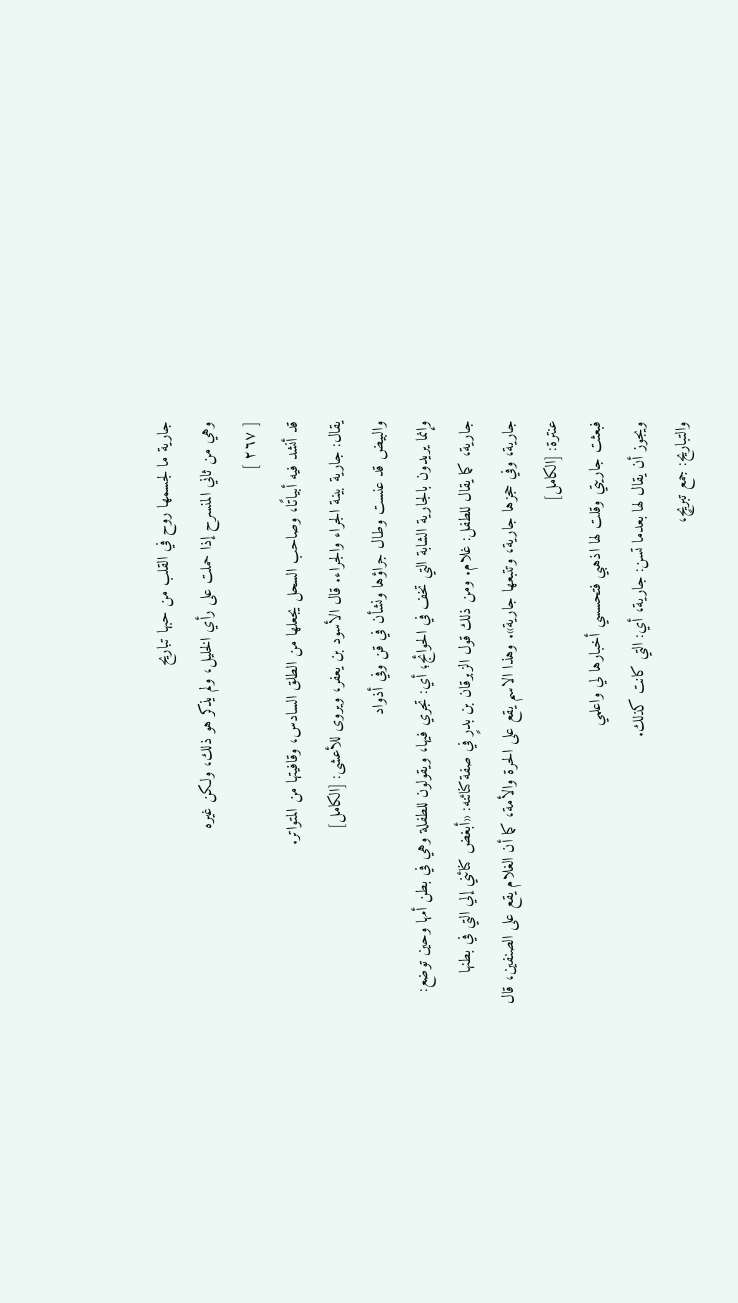جارية ما لجسمها روح في القلب من حبها تباريح
وهي من ثاني المنسرح إذا حملت على رأي الخليل، ولم يذكر هو ذلك، ولكن غيره
[ ٢٦٧ ]
قد أنشد فيه أبياتًا، وصاحب السحل يجعلها من الطلق السادس، وقافيتها من المتواتر.
يقال: جارية بينة الجراء والجراء. قال الأسود بن يعفر، ويروى للأعشى: [الكامل]
والبيض قد عنست وطال جراؤها ونشأن في قن وفي أذواد
وإنما يريدون بالجارية الشابة التي تخف في الحوائج؛ أي: تجري فيها، ويقولون للطفلة وهي في بطن أمها وحين توضع: جارية، كما يقال للطفل: غلام. ومن ذلك قول الزبرقان بن بدرٍ في صفة كنائنه: «أبغض كنائني إلي التي في بطنها جارية، وفي حجزها جارية، وتتبعها جارية». وهذا الاسم يقع على الحرة والأمة، كما أن الغلام يقع على الصنفين، قال عنترة: [الكامل]
فبعثت جاريتي وقلت لها اذهبي فتحسسي أخبارها لي واعلمي
ويجوز أن يقال لها بعدما تسن: جارية، أي: التي كانت كذلك.
والتباريح: جمع تبريحٍ،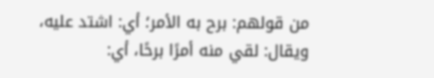من قولهم: برح به الأمر؛ أي: اشتد عليه، ويقال: لقي منه أمرًا برحًا، أي: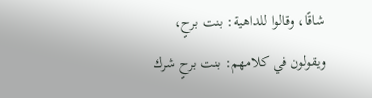شاقًا، وقالوا للداهية: بنت برحٍ، ويقولون في كلامهم: بنت برحٍ شرك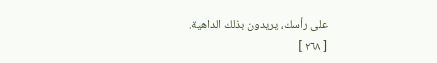على رأسك، يريدون بذلك الداهية.
[ ٢٦٨ ]